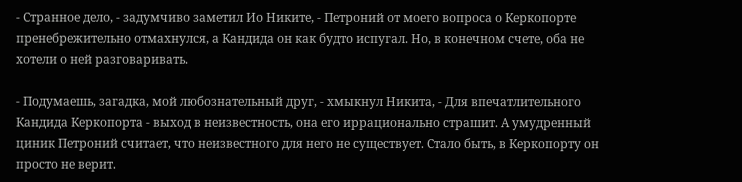- Странное дело, - задумчиво заметил Ио Никите, - Петроний от моего вопроса о Керкопорте пренебрежительно отмахнулся, а Кандида он как будто испугал. Но, в конечном счете, оба не хотели о ней разговаривать.

- Подумаешь, загадка, мой любознательный друг, - хмыкнул Никита, - Для впечатлительного Кандида Керкопорта - выход в неизвестность, она его иррационально страшит. А умудренный циник Петроний считает, что неизвестного для него не существует. Стало быть, в Керкопорту он просто не верит.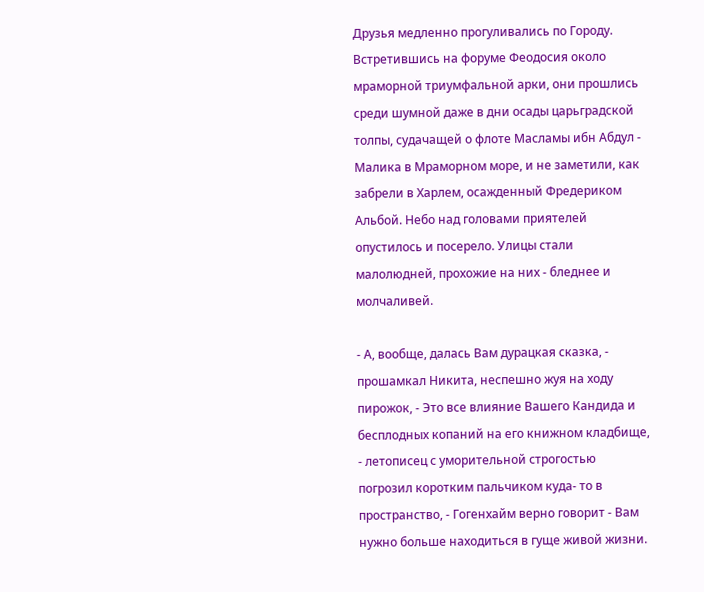Друзья медленно прогуливались по Городу. Встретившись на форуме Феодосия около мраморной триумфальной арки, они прошлись среди шумной даже в дни осады царьградской толпы, судачащей о флоте Масламы ибн Абдул - Малика в Мраморном море, и не заметили, как забрели в Харлем, осажденный Фредериком Альбой. Небо над головами приятелей опустилось и посерело. Улицы стали малолюдней, прохожие на них - бледнее и молчаливей.

- А, вообще, далась Вам дурацкая сказка, - прошамкал Никита, неспешно жуя на ходу пирожок, - Это все влияние Вашего Кандида и бесплодных копаний на его книжном кладбище, - летописец с уморительной строгостью погрозил коротким пальчиком куда- то в пространство, - Гогенхайм верно говорит - Вам нужно больше находиться в гуще живой жизни.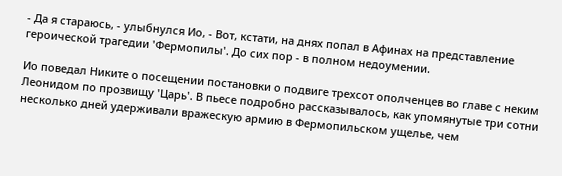- Да я стараюсь, - улыбнулся Ио, - Вот, кстати, на днях попал в Афинах на представление героической трагедии 'Фермопилы'. До сих пор - в полном недоумении.

Ио поведал Никите о посещении постановки о подвиге трехсот ополченцев во главе с неким Леонидом по прозвищу 'Царь'. В пьесе подробно рассказывалось, как упомянутые три сотни несколько дней удерживали вражескую армию в Фермопильском ущелье, чем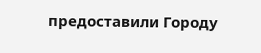предоставили Городу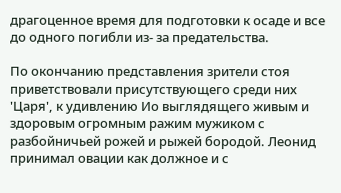драгоценное время для подготовки к осаде и все до одного погибли из- за предательства.

По окончанию представления зрители стоя приветствовали присутствующего среди них 'Царя', к удивлению Ио выглядящего живым и здоровым огромным ражим мужиком с разбойничьей рожей и рыжей бородой. Леонид принимал овации как должное и с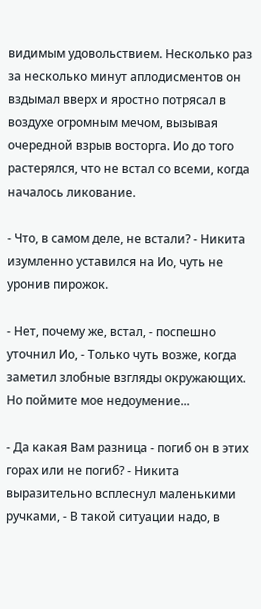видимым удовольствием. Несколько раз за несколько минут аплодисментов он вздымал вверх и яростно потрясал в воздухе огромным мечом, вызывая очередной взрыв восторга. Ио до того растерялся, что не встал со всеми, когда началось ликование.

- Что, в самом деле, не встали? - Никита изумленно уставился на Ио, чуть не уронив пирожок.

- Нет, почему же, встал, - поспешно уточнил Ио, - Только чуть возже, когда заметил злобные взгляды окружающих. Но поймите мое недоумение...

- Да какая Вам разница - погиб он в этих горах или не погиб? - Никита выразительно всплеснул маленькими ручками, - В такой ситуации надо, в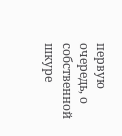первую очередь, о собственной шкуре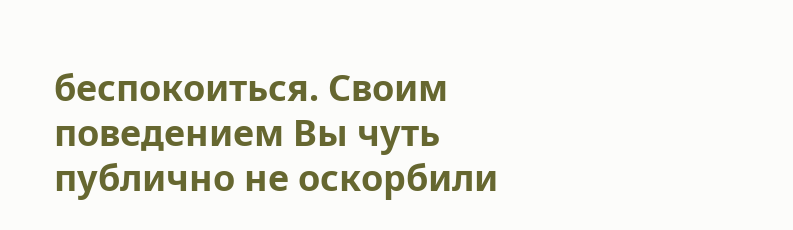беспокоиться. Своим поведением Вы чуть публично не оскорбили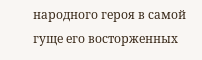народного героя в самой гуще его восторженных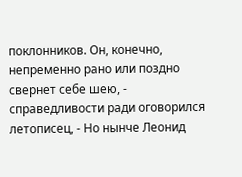поклонников. Он, конечно, непременно рано или поздно свернет себе шею, - справедливости ради оговорился летописец, - Но нынче Леонид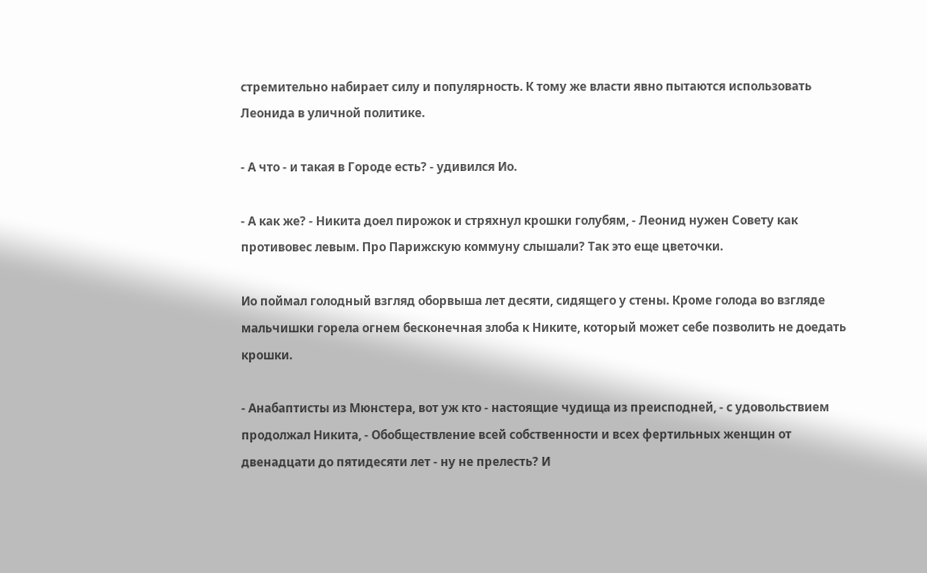стремительно набирает силу и популярность. К тому же власти явно пытаются использовать Леонида в уличной политике.

- А что - и такая в Городе есть? - удивился Ио.

- А как же? - Никита доел пирожок и стряхнул крошки голубям, - Леонид нужен Совету как противовес левым. Про Парижскую коммуну слышали? Так это еще цветочки.

Ио поймал голодный взгляд оборвыша лет десяти, сидящего у стены. Кроме голода во взгляде мальчишки горела огнем бесконечная злоба к Никите, который может себе позволить не доедать крошки.

- Анабаптисты из Мюнстера, вот уж кто - настоящие чудища из преисподней, - с удовольствием продолжал Никита, - Обобществление всей собственности и всех фертильных женщин от двенадцати до пятидесяти лет - ну не прелесть? И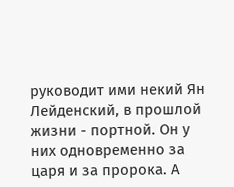руководит ими некий Ян Лейденский, в прошлой жизни - портной. Он у них одновременно за царя и за пророка. А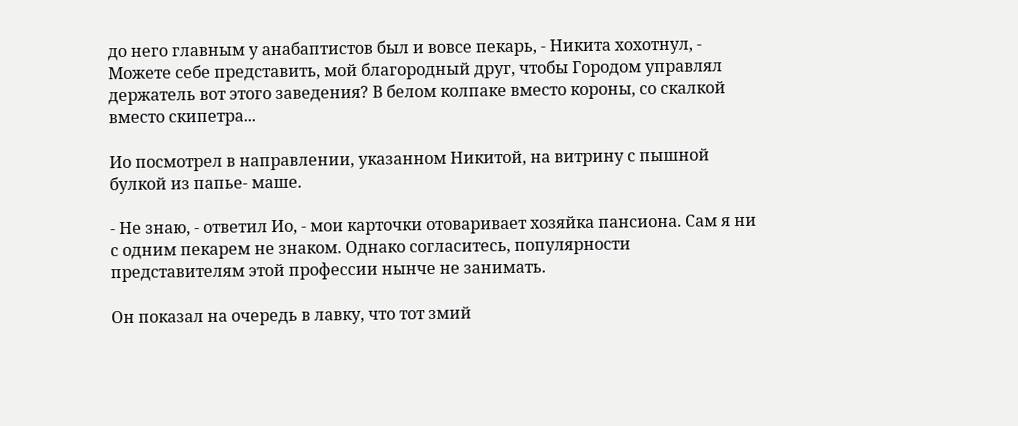до него главным у анабаптистов был и вовсе пекарь, - Никита хохотнул, - Можете себе представить, мой благородный друг, чтобы Городом управлял держатель вот этого заведения? В белом колпаке вместо короны, со скалкой вместо скипетра...

Ио посмотрел в направлении, указанном Никитой, на витрину с пышной булкой из папье- маше.

- Не знаю, - ответил Ио, - мои карточки отоваривает хозяйка пансиона. Сам я ни с одним пекарем не знаком. Однако согласитесь, популярности представителям этой профессии нынче не занимать.

Он показал на очередь в лавку, что тот змий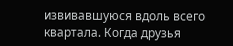извивавшуюся вдоль всего квартала. Когда друзья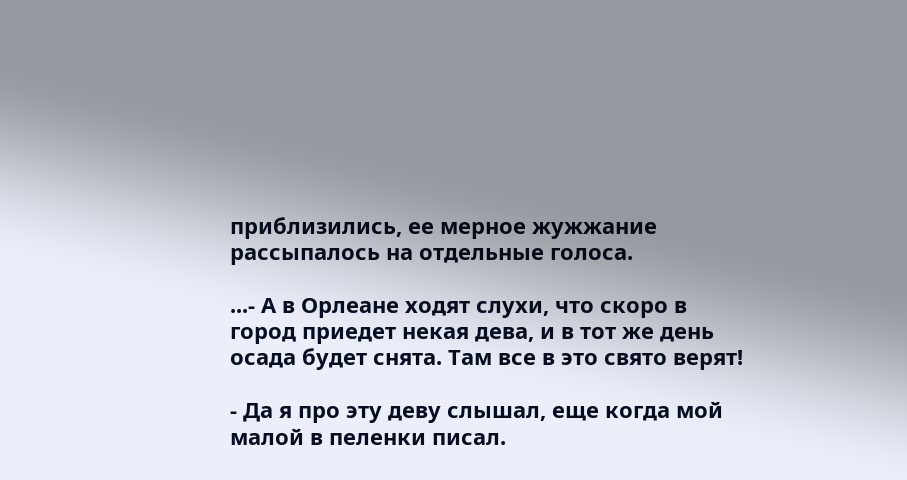приблизились, ее мерное жужжание рассыпалось на отдельные голоса.

...- А в Орлеане ходят слухи, что скоро в город приедет некая дева, и в тот же день осада будет снята. Там все в это свято верят!

- Да я про эту деву слышал, еще когда мой малой в пеленки писал.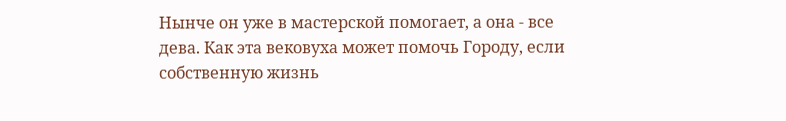Нынче он уже в мастерской помогает, а она - все дева. Как эта вековуха может помочь Городу, если собственную жизнь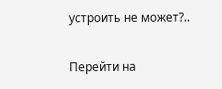устроить не может?..

Перейти на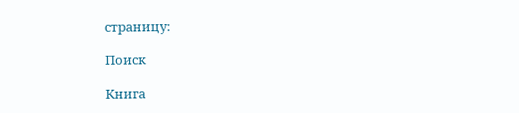страницу:

Поиск

Книга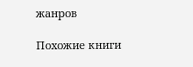жанров

Похожие книги